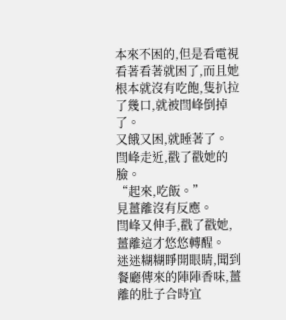本來不困的,但是看電視看著看著就困了,而且她根本就沒有吃飽,隻扒拉了幾口,就被閆峰倒掉了。
又餓又困,就睡著了。
閆峰走近,戳了戳她的臉。
“起來,吃飯。”
見薑離沒有反應。
閆峰又伸手,戳了戳她,薑離這才悠悠轉醒。
迷迷糊糊睜開眼睛,聞到餐廳傳來的陣陣香味,薑離的肚子合時宜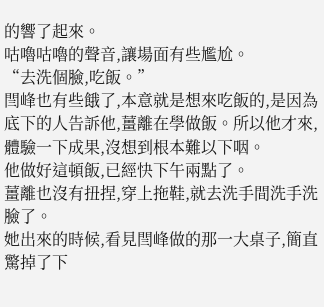的響了起來。
咕嚕咕嚕的聲音,讓場面有些尷尬。
“去洗個臉,吃飯。”
閆峰也有些餓了,本意就是想來吃飯的,是因為底下的人告訴他,薑離在學做飯。所以他才來,體驗一下成果,沒想到根本難以下咽。
他做好這頓飯,已經快下午兩點了。
薑離也沒有扭捏,穿上拖鞋,就去洗手間洗手洗臉了。
她出來的時候,看見閆峰做的那一大桌子,簡直驚掉了下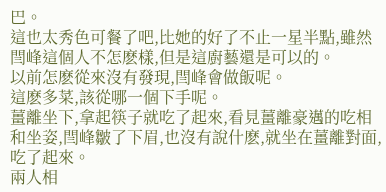巴。
這也太秀色可餐了吧,比她的好了不止一星半點,雖然閆峰這個人不怎麽樣,但是這廚藝還是可以的。
以前怎麽從來沒有發現,閆峰會做飯呢。
這麽多菜,該從哪一個下手呢。
薑離坐下,拿起筷子就吃了起來,看見薑離豪邁的吃相和坐姿,閆峰皺了下眉,也沒有說什麽,就坐在薑離對面,吃了起來。
兩人相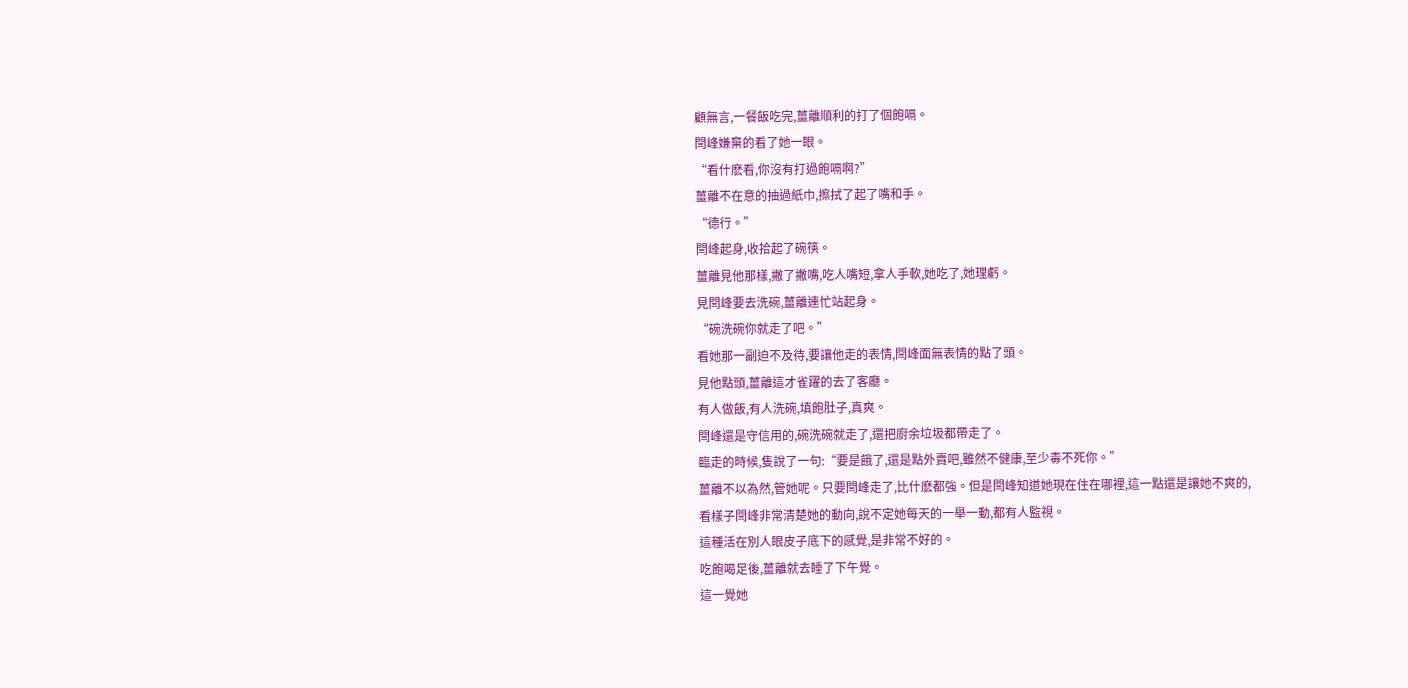顧無言,一餐飯吃完,薑離順利的打了個飽嗝。
閆峰嫌棄的看了她一眼。
“看什麽看,你沒有打過飽嗝啊?”
薑離不在意的抽過紙巾,擦拭了起了嘴和手。
“德行。”
閆峰起身,收拾起了碗筷。
薑離見他那樣,撇了撇嘴,吃人嘴短,拿人手軟,她吃了,她理虧。
見閆峰要去洗碗,薑離連忙站起身。
“碗洗碗你就走了吧。”
看她那一副迫不及待,要讓他走的表情,閆峰面無表情的點了頭。
見他點頭,薑離這才雀躍的去了客廳。
有人做飯,有人洗碗,填飽肚子,真爽。
閆峰還是守信用的,碗洗碗就走了,還把廚余垃圾都帶走了。
臨走的時候,隻說了一句:“要是餓了,還是點外賣吧,雖然不健康,至少毒不死你。”
薑離不以為然,管她呢。只要閆峰走了,比什麽都強。但是閆峰知道她現在住在哪裡,這一點還是讓她不爽的,
看樣子閆峰非常清楚她的動向,說不定她每天的一舉一動,都有人監視。
這種活在別人眼皮子底下的感覺,是非常不好的。
吃飽喝足後,薑離就去睡了下午覺。
這一覺她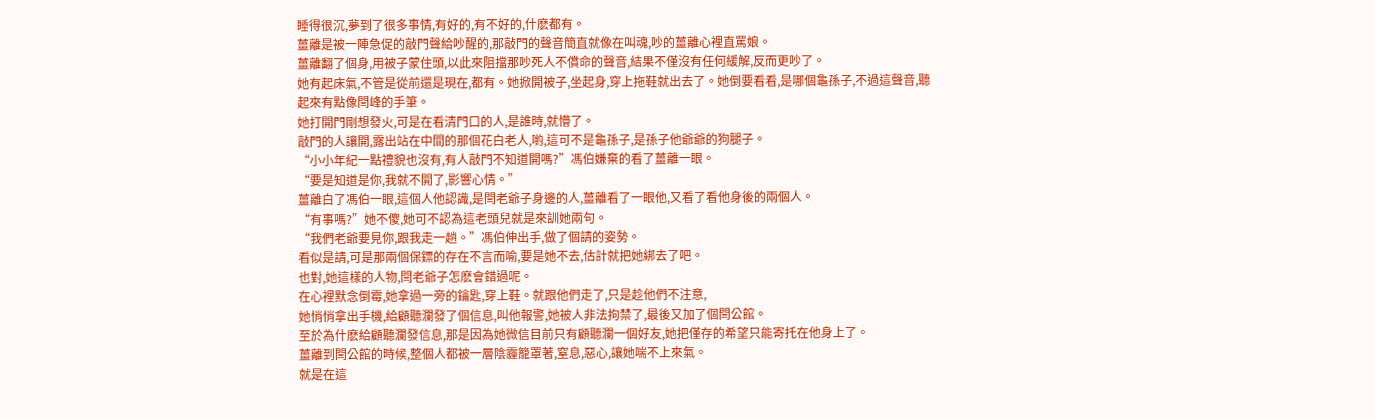睡得很沉,夢到了很多事情,有好的,有不好的,什麽都有。
薑離是被一陣急促的敲門聲給吵醒的,那敲門的聲音簡直就像在叫魂,吵的薑離心裡直罵娘。
薑離翻了個身,用被子蒙住頭,以此來阻擋那吵死人不償命的聲音,結果不僅沒有任何緩解,反而更吵了。
她有起床氣,不管是從前還是現在,都有。她掀開被子,坐起身,穿上拖鞋就出去了。她倒要看看,是哪個龜孫子,不過這聲音,聽起來有點像閆峰的手筆。
她打開門剛想發火,可是在看清門口的人,是誰時,就懵了。
敲門的人讓開,露出站在中間的那個花白老人,喲,這可不是龜孫子,是孫子他爺爺的狗腿子。
“小小年紀一點禮貌也沒有,有人敲門不知道開嗎?”馮伯嫌棄的看了薑離一眼。
“要是知道是你,我就不開了,影響心情。”
薑離白了馮伯一眼,這個人他認識,是閆老爺子身邊的人,薑離看了一眼他,又看了看他身後的兩個人。
“有事嗎?”她不傻,她可不認為這老頭兒就是來訓她兩句。
“我們老爺要見你,跟我走一趟。”馮伯伸出手,做了個請的姿勢。
看似是請,可是那兩個保鏢的存在不言而喻,要是她不去,估計就把她綁去了吧。
也對,她這樣的人物,閆老爺子怎麽會錯過呢。
在心裡默念倒霉,她拿過一旁的鑰匙,穿上鞋。就跟他們走了,只是趁他們不注意,
她悄悄拿出手機,給顧聽瀾發了個信息,叫他報警,她被人非法拘禁了,最後又加了個閆公館。
至於為什麽給顧聽瀾發信息,那是因為她微信目前只有顧聽瀾一個好友,她把僅存的希望只能寄托在他身上了。
薑離到閆公館的時候,整個人都被一層陰霾籠罩著,窒息,惡心,讓她喘不上來氣。
就是在這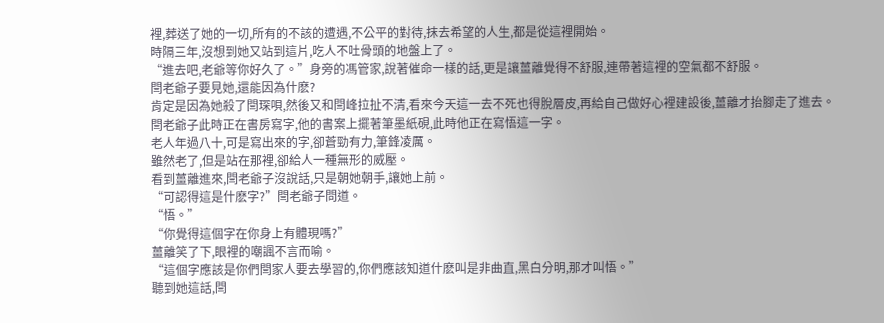裡,葬送了她的一切,所有的不該的遭遇,不公平的對待,抹去希望的人生,都是從這裡開始。
時隔三年,沒想到她又站到這片,吃人不吐骨頭的地盤上了。
“進去吧,老爺等你好久了。”身旁的馮管家,說著催命一樣的話,更是讓薑離覺得不舒服,連帶著這裡的空氣都不舒服。
閆老爺子要見她,還能因為什麽?
肯定是因為她殺了閆琛唄,然後又和閆峰拉扯不清,看來今天這一去不死也得脫層皮,再給自己做好心裡建設後,薑離才抬腳走了進去。
閆老爺子此時正在書房寫字,他的書案上擺著筆墨紙硯,此時他正在寫悟這一字。
老人年過八十,可是寫出來的字,卻蒼勁有力,筆鋒凌厲。
雖然老了,但是站在那裡,卻給人一種無形的威壓。
看到薑離進來,閆老爺子沒說話,只是朝她朝手,讓她上前。
“可認得這是什麽字?”閆老爺子問道。
“悟。”
“你覺得這個字在你身上有體現嗎?”
薑離笑了下,眼裡的嘲諷不言而喻。
“這個字應該是你們閆家人要去學習的,你們應該知道什麽叫是非曲直,黑白分明,那才叫悟。”
聽到她這話,閆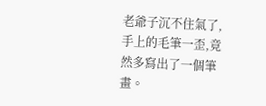老爺子沉不住氣了,手上的毛筆一歪,竟然多寫出了一個筆畫。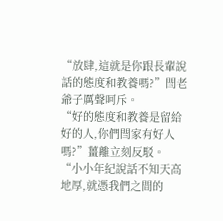“放肆,這就是你跟長輩說話的態度和教養嗎?”閆老爺子厲聲呵斥。
“好的態度和教養是留給好的人,你們閆家有好人嗎?”薑離立刻反駁。
“小小年紀說話不知天高地厚,就憑我們之間的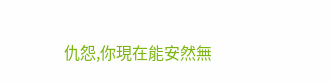仇怨,你現在能安然無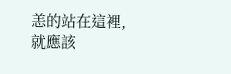恙的站在這裡,就應該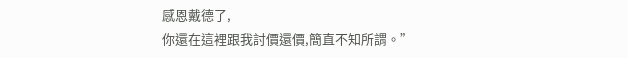感恩戴德了,
你還在這裡跟我討價還價,簡直不知所謂。”